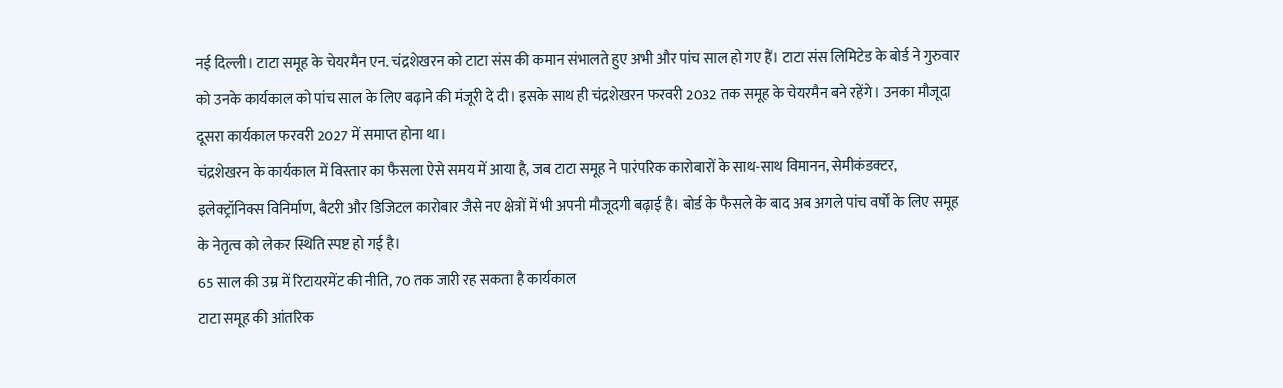नई दिल्ली। टाटा समूह के चेयरमैन एन. चंद्रशेखरन को टाटा संस की कमान संभालते हुए अभी और पांच साल हो गए हैं। टाटा संस लिमिटेड के बोर्ड ने गुरुवार को उनके कार्यकाल को पांच साल के लिए बढ़ाने की मंजूरी दे दी। इसके साथ ही चंद्रशेखरन फरवरी 2032 तक समूह के चेयरमैन बने रहेंगे। उनका मौजूदा दूसरा कार्यकाल फरवरी 2027 में समाप्त होना था।
चंद्रशेखरन के कार्यकाल में विस्तार का फैसला ऐसे समय में आया है, जब टाटा समूह ने पारंपरिक कारोबारों के साथ-साथ विमानन, सेमीकंडक्टर, इलेक्ट्रॉनिक्स विनिर्माण, बैटरी और डिजिटल कारोबार जैसे नए क्षेत्रों में भी अपनी मौजूदगी बढ़ाई है। बोर्ड के फैसले के बाद अब अगले पांच वर्षों के लिए समूह के नेतृत्व को लेकर स्थिति स्पष्ट हो गई है।
65 साल की उम्र में रिटायरमेंट की नीति, 70 तक जारी रह सकता है कार्यकाल
टाटा समूह की आंतरिक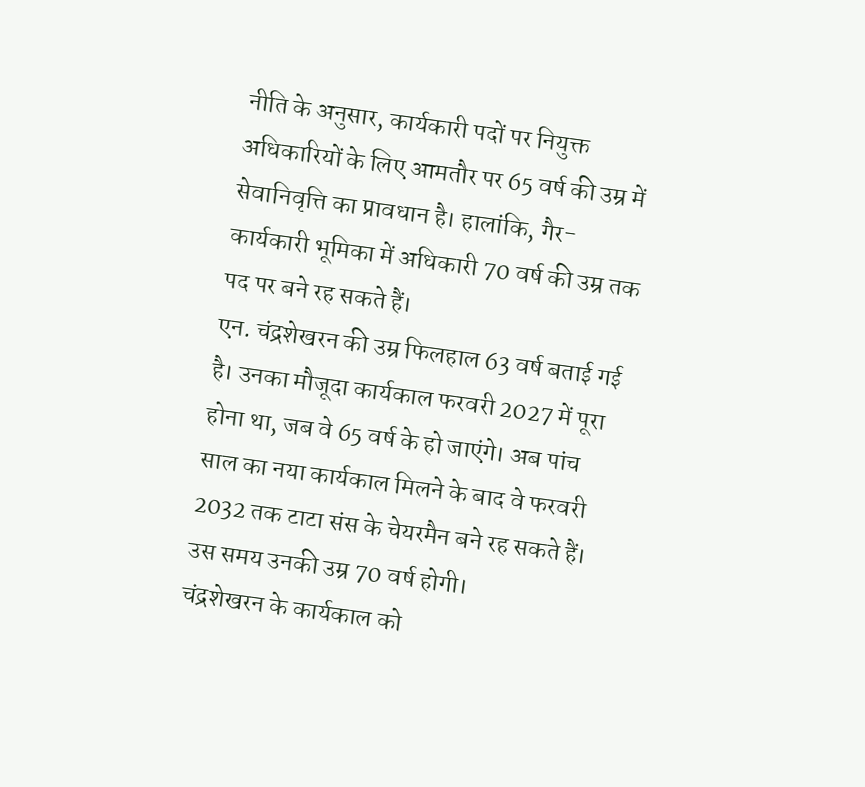नीति के अनुसार, कार्यकारी पदों पर नियुक्त अधिकारियों के लिए आमतौर पर 65 वर्ष की उम्र में सेवानिवृत्ति का प्रावधान है। हालांकि, गैर-कार्यकारी भूमिका में अधिकारी 70 वर्ष की उम्र तक पद पर बने रह सकते हैं।
एन. चंद्रशेखरन की उम्र फिलहाल 63 वर्ष बताई गई है। उनका मौजूदा कार्यकाल फरवरी 2027 में पूरा होना था, जब वे 65 वर्ष के हो जाएंगे। अब पांच साल का नया कार्यकाल मिलने के बाद वे फरवरी 2032 तक टाटा संस के चेयरमैन बने रह सकते हैं। उस समय उनकी उम्र 70 वर्ष होगी।
चंद्रशेखरन के कार्यकाल को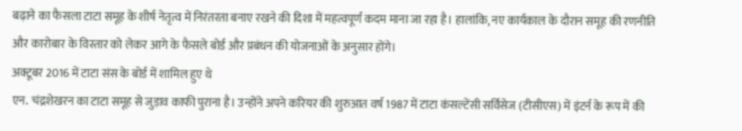बढ़ाने का फैसला टाटा समूह के शीर्ष नेतृत्व में निरंतरता बनाए रखने की दिशा में महत्वपूर्ण कदम माना जा रहा है। हालांकि, नए कार्यकाल के दौरान समूह की रणनीति और कारोबार के विस्तार को लेकर आगे के फैसले बोर्ड और प्रबंधन की योजनाओं के अनुसार होंगे।
अक्टूबर 2016 में टाटा संस के बोर्ड में शामिल हुए थे
एन. चंद्रशेखरन का टाटा समूह से जुड़ाव काफी पुराना है। उन्होंने अपने करियर की शुरुआत वर्ष 1987 में टाटा कंसल्टेंसी सर्विसेज (टीसीएस) में इंटर्न के रूप में की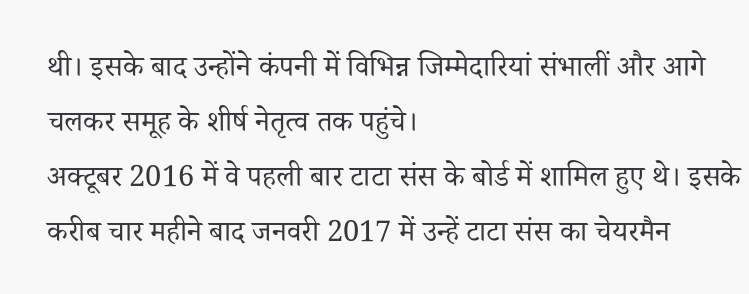थी। इसके बाद उन्होंने कंपनी में विभिन्न जिम्मेदारियां संभालीं और आगे चलकर समूह के शीर्ष नेतृत्व तक पहुंचे।
अक्टूबर 2016 में वे पहली बार टाटा संस के बोर्ड में शामिल हुए थे। इसके करीब चार महीने बाद जनवरी 2017 में उन्हें टाटा संस का चेयरमैन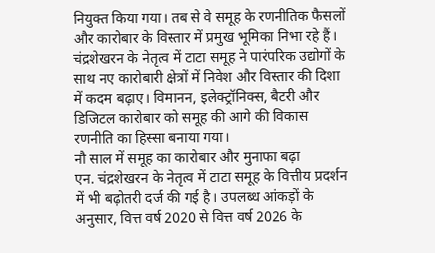नियुक्त किया गया। तब से वे समूह के रणनीतिक फैसलों और कारोबार के विस्तार में प्रमुख भूमिका निभा रहे हैं।
चंद्रशेखरन के नेतृत्व में टाटा समूह ने पारंपरिक उद्योगों के साथ नए कारोबारी क्षेत्रों में निवेश और विस्तार की दिशा में कदम बढ़ाए। विमानन, इलेक्ट्रॉनिक्स, बैटरी और डिजिटल कारोबार को समूह की आगे की विकास रणनीति का हिस्सा बनाया गया।
नौ साल में समूह का कारोबार और मुनाफा बढ़ा
एन. चंद्रशेखरन के नेतृत्व में टाटा समूह के वित्तीय प्रदर्शन में भी बढ़ोतरी दर्ज की गई है। उपलब्ध आंकड़ों के अनुसार, वित्त वर्ष 2020 से वित्त वर्ष 2026 के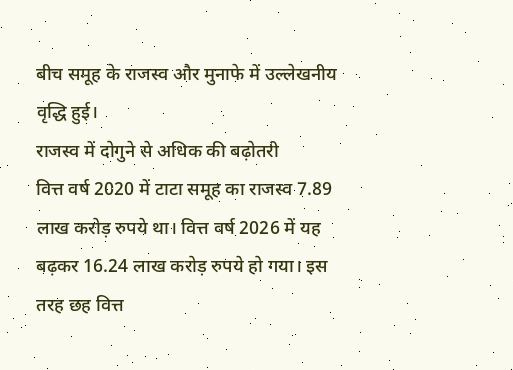बीच समूह के राजस्व और मुनाफे में उल्लेखनीय वृद्धि हुई।
राजस्व में दोगुने से अधिक की बढ़ोतरी
वित्त वर्ष 2020 में टाटा समूह का राजस्व 7.89 लाख करोड़ रुपये था। वित्त वर्ष 2026 में यह बढ़कर 16.24 लाख करोड़ रुपये हो गया। इस तरह छह वित्त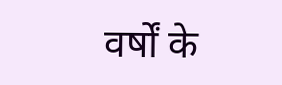वर्षों के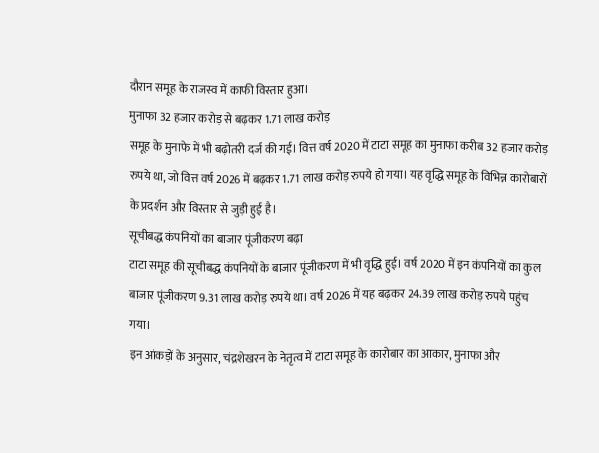दौरान समूह के राजस्व में काफी विस्तार हुआ।
मुनाफा 32 हजार करोड़ से बढ़कर 1.71 लाख करोड़
समूह के मुनाफे में भी बढ़ोतरी दर्ज की गई। वित्त वर्ष 2020 में टाटा समूह का मुनाफा करीब 32 हजार करोड़ रुपये था, जो वित्त वर्ष 2026 में बढ़कर 1.71 लाख करोड़ रुपये हो गया। यह वृद्धि समूह के विभिन्न कारोबारों के प्रदर्शन और विस्तार से जुड़ी हुई है।
सूचीबद्ध कंपनियों का बाजार पूंजीकरण बढ़ा
टाटा समूह की सूचीबद्ध कंपनियों के बाजार पूंजीकरण में भी वृद्धि हुई। वर्ष 2020 में इन कंपनियों का कुल बाजार पूंजीकरण 9.31 लाख करोड़ रुपये था। वर्ष 2026 में यह बढ़कर 24.39 लाख करोड़ रुपये पहुंच गया।
इन आंकड़ों के अनुसार, चंद्रशेखरन के नेतृत्व में टाटा समूह के कारोबार का आकार, मुनाफा और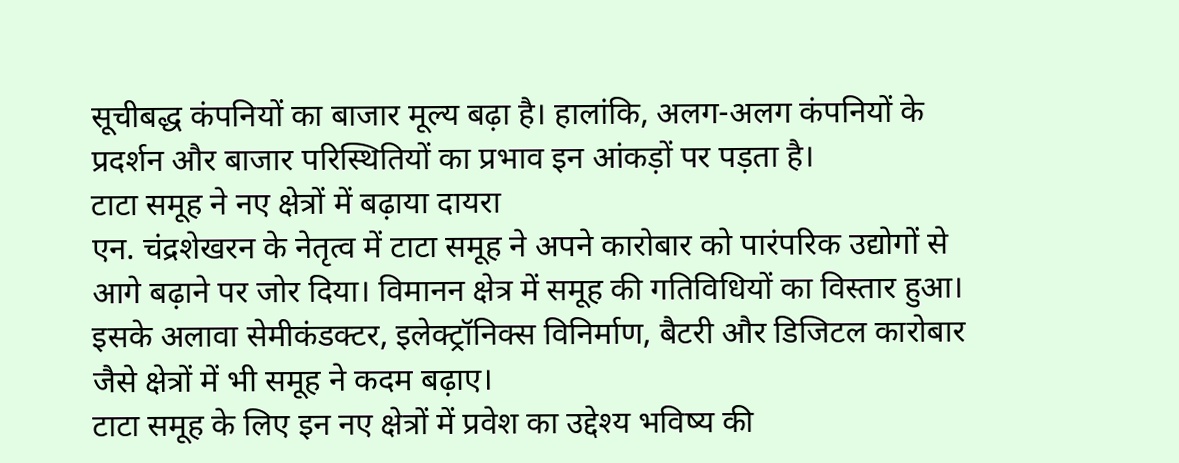सूचीबद्ध कंपनियों का बाजार मूल्य बढ़ा है। हालांकि, अलग-अलग कंपनियों के प्रदर्शन और बाजार परिस्थितियों का प्रभाव इन आंकड़ों पर पड़ता है।
टाटा समूह ने नए क्षेत्रों में बढ़ाया दायरा
एन. चंद्रशेखरन के नेतृत्व में टाटा समूह ने अपने कारोबार को पारंपरिक उद्योगों से आगे बढ़ाने पर जोर दिया। विमानन क्षेत्र में समूह की गतिविधियों का विस्तार हुआ। इसके अलावा सेमीकंडक्टर, इलेक्ट्रॉनिक्स विनिर्माण, बैटरी और डिजिटल कारोबार जैसे क्षेत्रों में भी समूह ने कदम बढ़ाए।
टाटा समूह के लिए इन नए क्षेत्रों में प्रवेश का उद्देश्य भविष्य की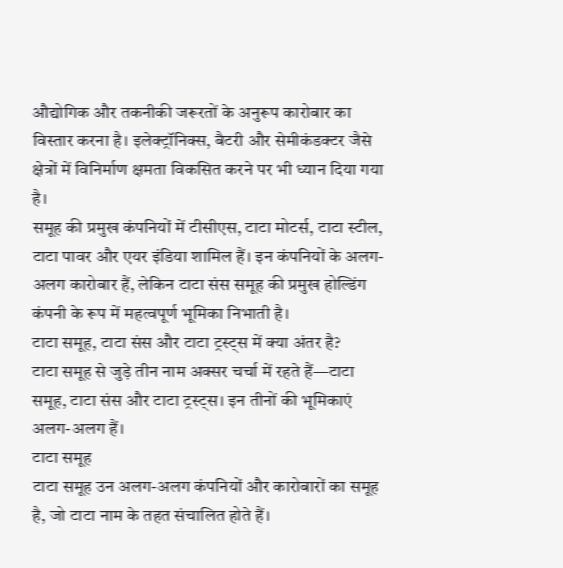औद्योगिक और तकनीकी जरूरतों के अनुरूप कारोबार का विस्तार करना है। इलेक्ट्रॉनिक्स, बैटरी और सेमीकंडक्टर जैसे क्षेत्रों में विनिर्माण क्षमता विकसित करने पर भी ध्यान दिया गया है।
समूह की प्रमुख कंपनियों में टीसीएस, टाटा मोटर्स, टाटा स्टील, टाटा पावर और एयर इंडिया शामिल हैं। इन कंपनियों के अलग-अलग कारोबार हैं, लेकिन टाटा संस समूह की प्रमुख होल्डिंग कंपनी के रूप में महत्वपूर्ण भूमिका निभाती है।
टाटा समूह, टाटा संस और टाटा ट्रस्ट्स में क्या अंतर है?
टाटा समूह से जुड़े तीन नाम अक्सर चर्चा में रहते हैं—टाटा समूह, टाटा संस और टाटा ट्रस्ट्स। इन तीनों की भूमिकाएं अलग-अलग हैं।
टाटा समूह
टाटा समूह उन अलग-अलग कंपनियों और कारोबारों का समूह है, जो टाटा नाम के तहत संचालित होते हैं।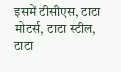इसमें टीसीएस, टाटा मोटर्स, टाटा स्टील, टाटा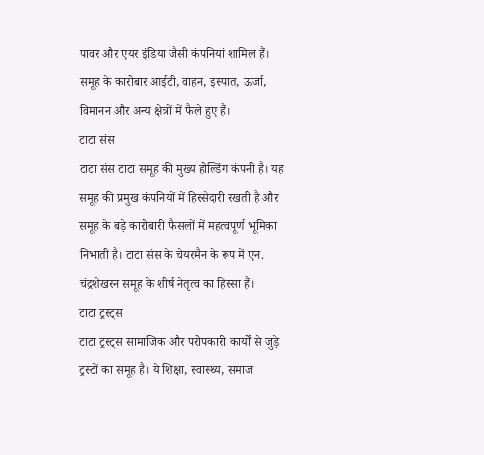पावर और एयर इंडिया जैसी कंपनियां शामिल हैं। समूह के कारोबार आईटी, वाहन, इस्पात, ऊर्जा, विमानन और अन्य क्षेत्रों में फैले हुए हैं।
टाटा संस
टाटा संस टाटा समूह की मुख्य होल्डिंग कंपनी है। यह समूह की प्रमुख कंपनियों में हिस्सेदारी रखती है और समूह के बड़े कारोबारी फैसलों में महत्वपूर्ण भूमिका निभाती है। टाटा संस के चेयरमैन के रूप में एन. चंद्रशेखरन समूह के शीर्ष नेतृत्व का हिस्सा हैं।
टाटा ट्रस्ट्स
टाटा ट्रस्ट्स सामाजिक और परोपकारी कार्यों से जुड़े ट्रस्टों का समूह है। ये शिक्षा, स्वास्थ्य, समाज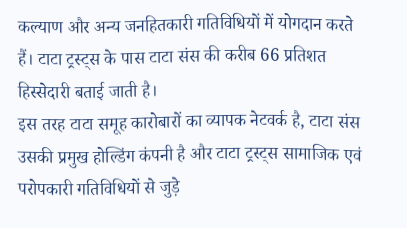कल्याण और अन्य जनहितकारी गतिविधियों में योगदान करते हैं। टाटा ट्रस्ट्स के पास टाटा संस की करीब 66 प्रतिशत हिस्सेदारी बताई जाती है।
इस तरह टाटा समूह कारोबारों का व्यापक नेटवर्क है, टाटा संस उसकी प्रमुख होल्डिंग कंपनी है और टाटा ट्रस्ट्स सामाजिक एवं परोपकारी गतिविधियों से जुड़े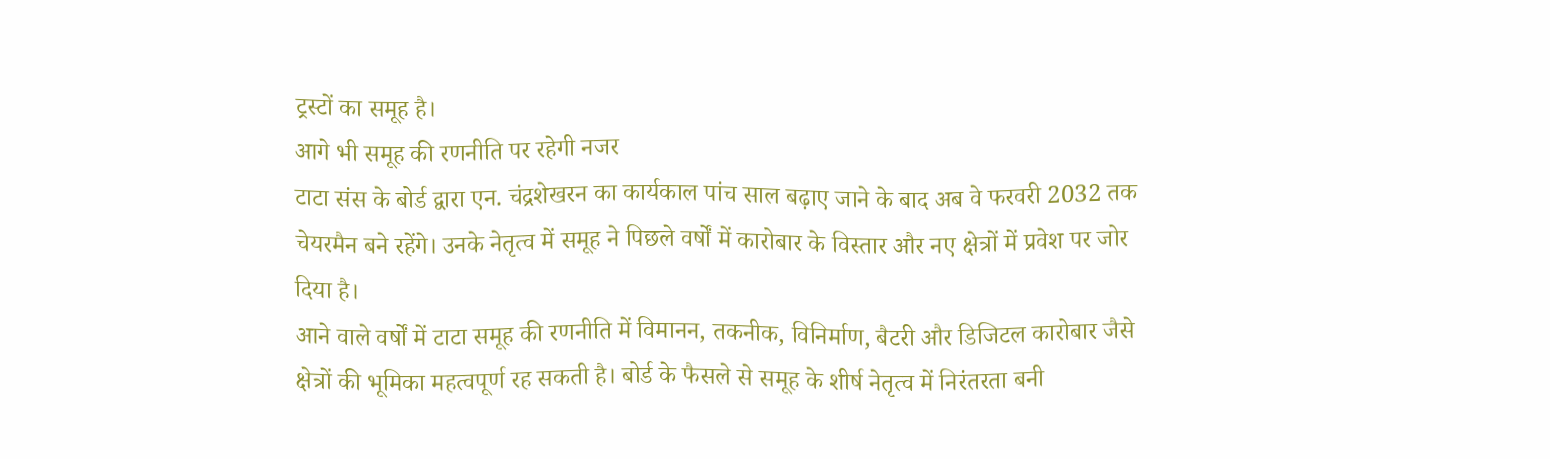ट्रस्टों का समूह है।
आगे भी समूह की रणनीति पर रहेगी नजर
टाटा संस के बोर्ड द्वारा एन. चंद्रशेखरन का कार्यकाल पांच साल बढ़ाए जाने के बाद अब वे फरवरी 2032 तक चेयरमैन बने रहेंगे। उनके नेतृत्व में समूह ने पिछले वर्षों में कारोबार के विस्तार और नए क्षेत्रों में प्रवेश पर जोर दिया है।
आने वाले वर्षों में टाटा समूह की रणनीति में विमानन, तकनीक, विनिर्माण, बैटरी और डिजिटल कारोबार जैसे क्षेत्रों की भूमिका महत्वपूर्ण रह सकती है। बोर्ड के फैसले से समूह के शीर्ष नेतृत्व में निरंतरता बनी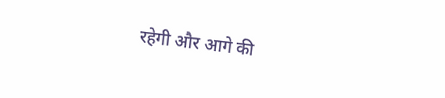रहेगी और आगे की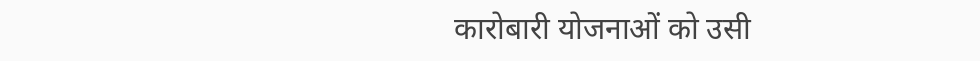कारोबारी योजनाओं को उसी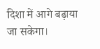दिशा में आगे बढ़ाया जा सकेगा।